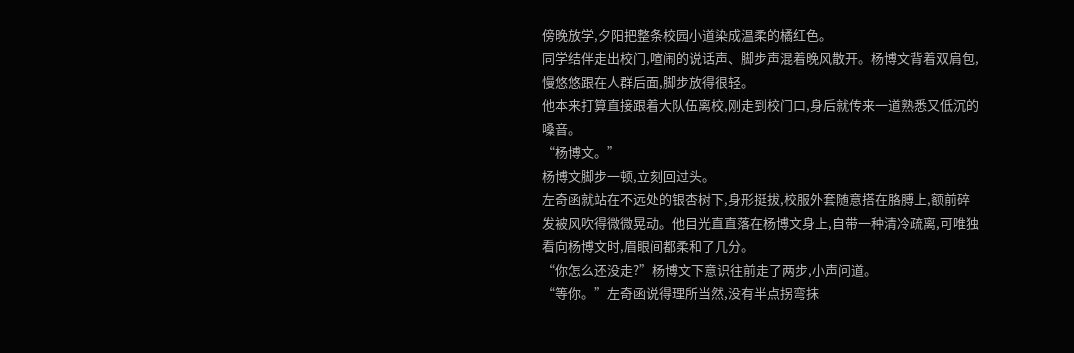傍晚放学,夕阳把整条校园小道染成温柔的橘红色。
同学结伴走出校门,喧闹的说话声、脚步声混着晚风散开。杨博文背着双肩包,慢悠悠跟在人群后面,脚步放得很轻。
他本来打算直接跟着大队伍离校,刚走到校门口,身后就传来一道熟悉又低沉的嗓音。
“杨博文。”
杨博文脚步一顿,立刻回过头。
左奇函就站在不远处的银杏树下,身形挺拔,校服外套随意搭在胳膊上,额前碎发被风吹得微微晃动。他目光直直落在杨博文身上,自带一种清冷疏离,可唯独看向杨博文时,眉眼间都柔和了几分。
“你怎么还没走?”杨博文下意识往前走了两步,小声问道。
“等你。”左奇函说得理所当然,没有半点拐弯抹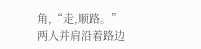角,“走,顺路。”
两人并肩沿着路边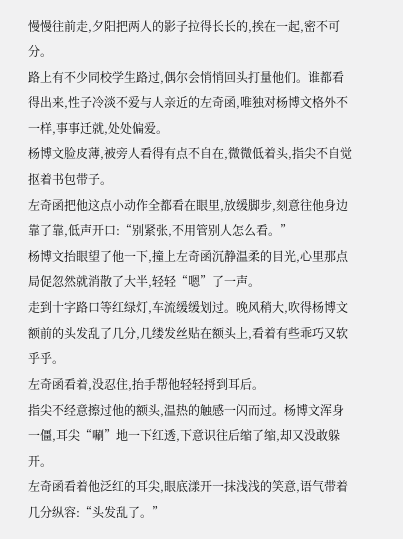慢慢往前走,夕阳把两人的影子拉得长长的,挨在一起,密不可分。
路上有不少同校学生路过,偶尔会悄悄回头打量他们。谁都看得出来,性子冷淡不爱与人亲近的左奇函,唯独对杨博文格外不一样,事事迁就,处处偏爱。
杨博文脸皮薄,被旁人看得有点不自在,微微低着头,指尖不自觉抠着书包带子。
左奇函把他这点小动作全都看在眼里,放缓脚步,刻意往他身边靠了靠,低声开口:“别紧张,不用管别人怎么看。”
杨博文抬眼望了他一下,撞上左奇函沉静温柔的目光,心里那点局促忽然就消散了大半,轻轻“嗯”了一声。
走到十字路口等红绿灯,车流缓缓划过。晚风稍大,吹得杨博文额前的头发乱了几分,几缕发丝贴在额头上,看着有些乖巧又软乎乎。
左奇函看着,没忍住,抬手帮他轻轻捋到耳后。
指尖不经意擦过他的额头,温热的触感一闪而过。杨博文浑身一僵,耳尖“唰”地一下红透,下意识往后缩了缩,却又没敢躲开。
左奇函看着他泛红的耳尖,眼底漾开一抹浅浅的笑意,语气带着几分纵容:“头发乱了。”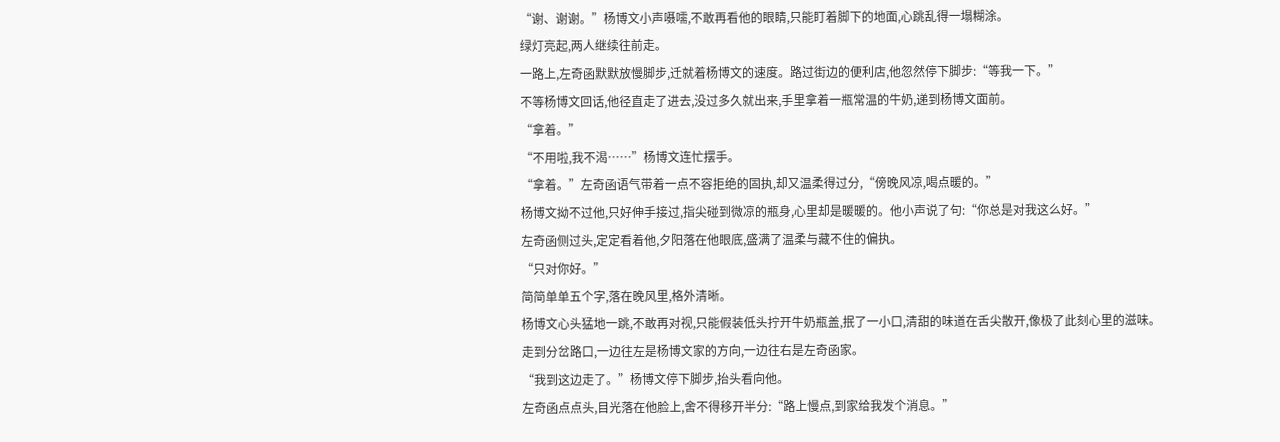“谢、谢谢。”杨博文小声嗫嚅,不敢再看他的眼睛,只能盯着脚下的地面,心跳乱得一塌糊涂。
绿灯亮起,两人继续往前走。
一路上,左奇函默默放慢脚步,迁就着杨博文的速度。路过街边的便利店,他忽然停下脚步:“等我一下。”
不等杨博文回话,他径直走了进去,没过多久就出来,手里拿着一瓶常温的牛奶,递到杨博文面前。
“拿着。”
“不用啦,我不渴……”杨博文连忙摆手。
“拿着。”左奇函语气带着一点不容拒绝的固执,却又温柔得过分,“傍晚风凉,喝点暖的。”
杨博文拗不过他,只好伸手接过,指尖碰到微凉的瓶身,心里却是暖暖的。他小声说了句:“你总是对我这么好。”
左奇函侧过头,定定看着他,夕阳落在他眼底,盛满了温柔与藏不住的偏执。
“只对你好。”
简简单单五个字,落在晚风里,格外清晰。
杨博文心头猛地一跳,不敢再对视,只能假装低头拧开牛奶瓶盖,抿了一小口,清甜的味道在舌尖散开,像极了此刻心里的滋味。
走到分岔路口,一边往左是杨博文家的方向,一边往右是左奇函家。
“我到这边走了。”杨博文停下脚步,抬头看向他。
左奇函点点头,目光落在他脸上,舍不得移开半分:“路上慢点,到家给我发个消息。”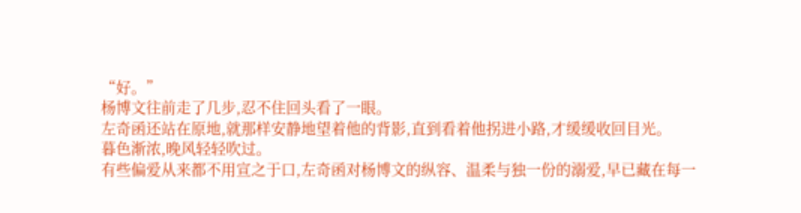“好。”
杨博文往前走了几步,忍不住回头看了一眼。
左奇函还站在原地,就那样安静地望着他的背影,直到看着他拐进小路,才缓缓收回目光。
暮色渐浓,晚风轻轻吹过。
有些偏爱从来都不用宣之于口,左奇函对杨博文的纵容、温柔与独一份的溺爱,早已藏在每一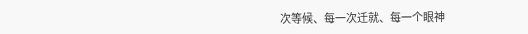次等候、每一次迁就、每一个眼神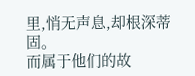里,悄无声息,却根深蒂固。
而属于他们的故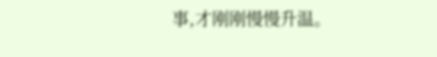事,才刚刚慢慢升温。